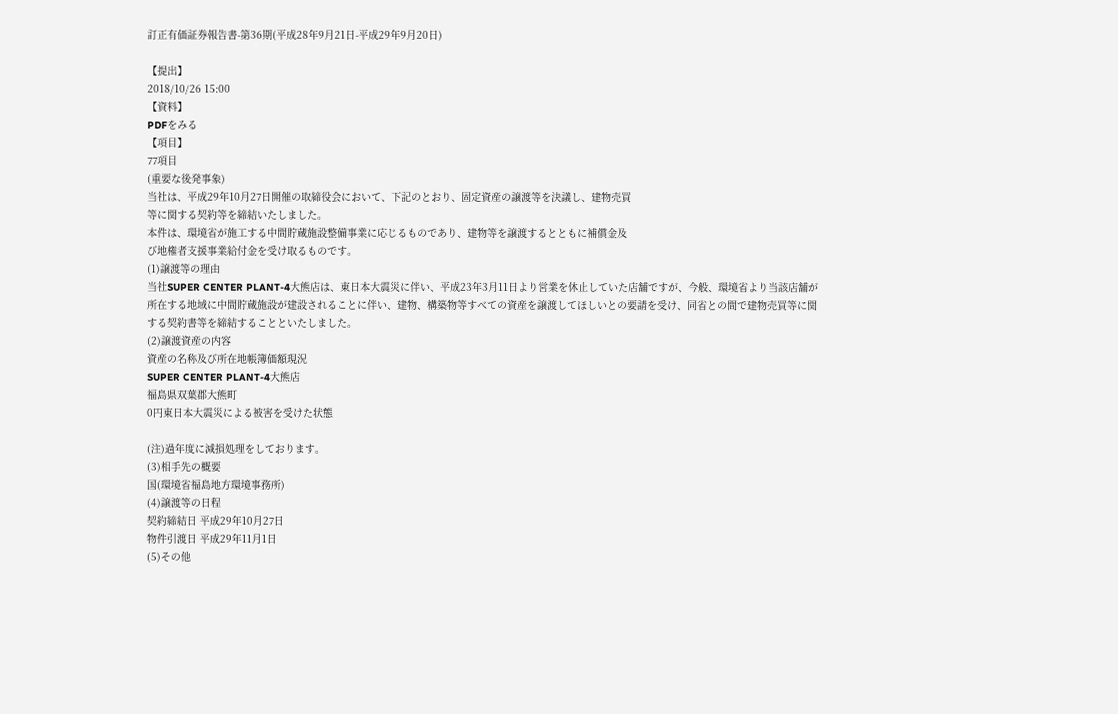訂正有価証券報告書-第36期(平成28年9月21日-平成29年9月20日)

【提出】
2018/10/26 15:00
【資料】
PDFをみる
【項目】
77項目
(重要な後発事象)
当社は、平成29年10月27日開催の取締役会において、下記のとおり、固定資産の譲渡等を決議し、建物売買
等に関する契約等を締結いたしました。
本件は、環境省が施工する中間貯蔵施設整備事業に応じるものであり、建物等を譲渡するとともに補償金及
び地権者支援事業給付金を受け取るものです。
(1)譲渡等の理由
当社SUPER CENTER PLANT-4大熊店は、東日本大震災に伴い、平成23年3月11日より営業を休止していた店舗ですが、今般、環境省より当該店舗が所在する地域に中間貯蔵施設が建設されることに伴い、建物、構築物等すべての資産を譲渡してほしいとの要請を受け、同省との間で建物売買等に関する契約書等を締結することといたしました。
(2)譲渡資産の内容
資産の名称及び所在地帳簿価額現況
SUPER CENTER PLANT-4大熊店
福島県双葉郡大熊町
0円東日本大震災による被害を受けた状態

(注)過年度に減損処理をしております。
(3)相手先の概要
国(環境省福島地方環境事務所)
(4)譲渡等の日程
契約締結日 平成29年10月27日
物件引渡日 平成29年11月1日
(5)その他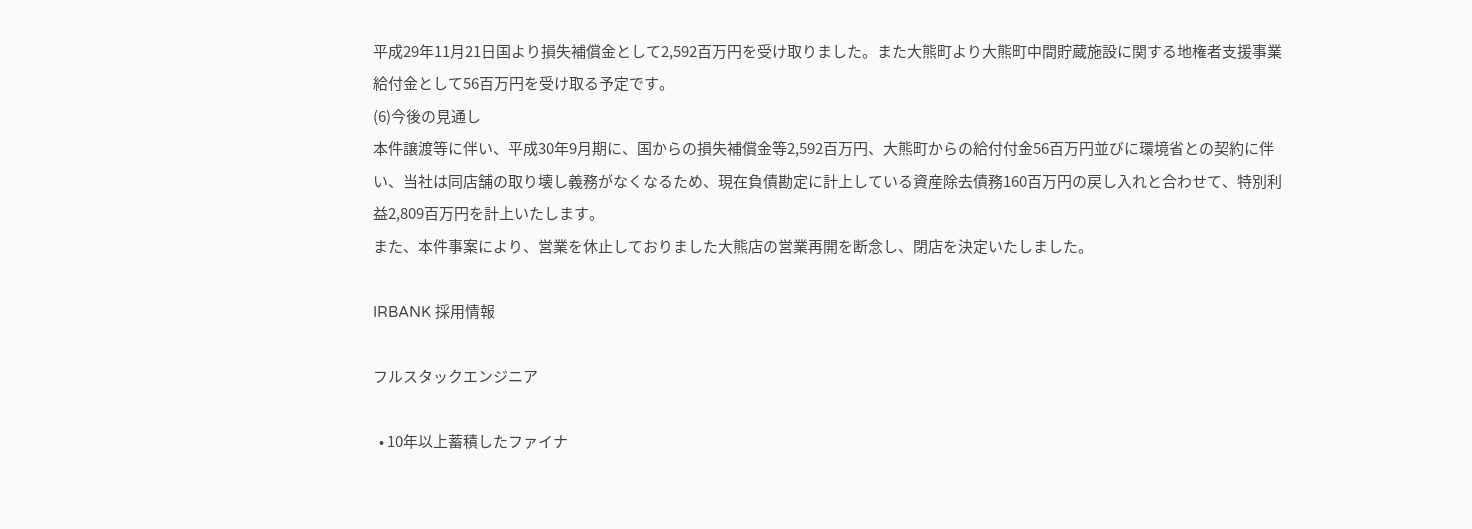平成29年11月21日国より損失補償金として2,592百万円を受け取りました。また大熊町より大熊町中間貯蔵施設に関する地権者支援事業給付金として56百万円を受け取る予定です。
(6)今後の見通し
本件譲渡等に伴い、平成30年9月期に、国からの損失補償金等2,592百万円、大熊町からの給付付金56百万円並びに環境省との契約に伴い、当社は同店舗の取り壊し義務がなくなるため、現在負債勘定に計上している資産除去債務160百万円の戻し入れと合わせて、特別利益2,809百万円を計上いたします。
また、本件事案により、営業を休止しておりました大熊店の営業再開を断念し、閉店を決定いたしました。

IRBANK 採用情報

フルスタックエンジニア

  • 10年以上蓄積したファイナ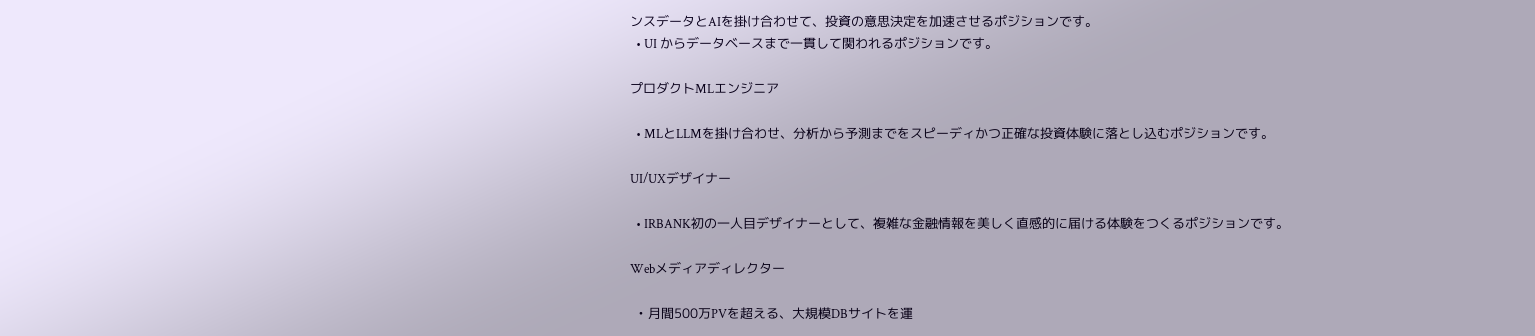ンスデータとAIを掛け合わせて、投資の意思決定を加速させるポジションです。
  • UI からデータベースまで一貫して関われるポジションです。

プロダクトMLエンジニア

  • MLとLLMを掛け合わせ、分析から予測までをスピーディかつ正確な投資体験に落とし込むポジションです。

UI/UXデザイナー

  • IRBANK初の一人目デザイナーとして、複雑な金融情報を美しく直感的に届ける体験をつくるポジションです。

Webメディアディレクター

  • 月間500万PVを超える、大規模DBサイトを運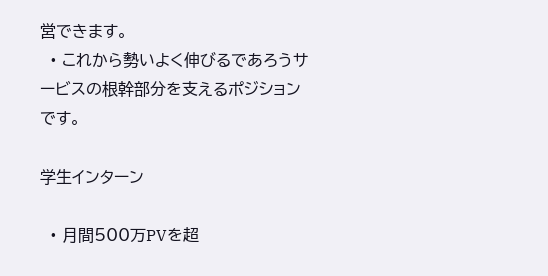営できます。
  • これから勢いよく伸びるであろうサービスの根幹部分を支えるポジションです。

学生インターン

  • 月間500万PVを超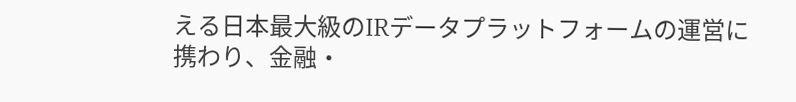える日本最大級のIRデータプラットフォームの運営に携わり、金融・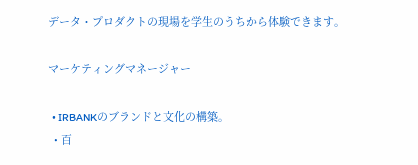データ・プロダクトの現場を学生のうちから体験できます。

マーケティングマネージャー

  • IRBANKのブランドと文化の構築。
  • 百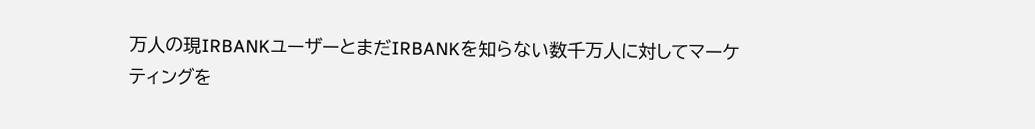万人の現IRBANKユーザーとまだIRBANKを知らない数千万人に対してマーケティングを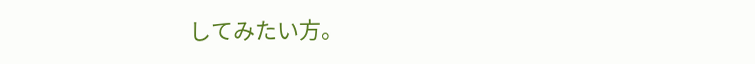してみたい方。